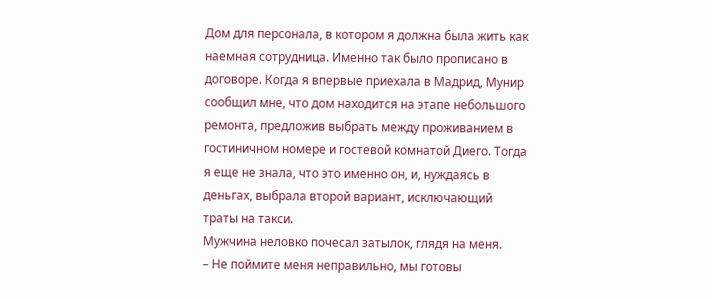Дом для персонала, в котором я должна была жить как наемная сотрудница. Именно так было прописано в договоре. Когда я впервые приехала в Мадрид, Мунир сообщил мне, что дом находится на этапе небольшого ремонта, предложив выбрать между проживанием в гостиничном номере и гостевой комнатой Диего. Тогда я еще не знала, что это именно он, и, нуждаясь в деньгах, выбрала второй вариант, исключающий траты на такси.
Мужчина неловко почесал затылок, глядя на меня.
– Не поймите меня неправильно, мы готовы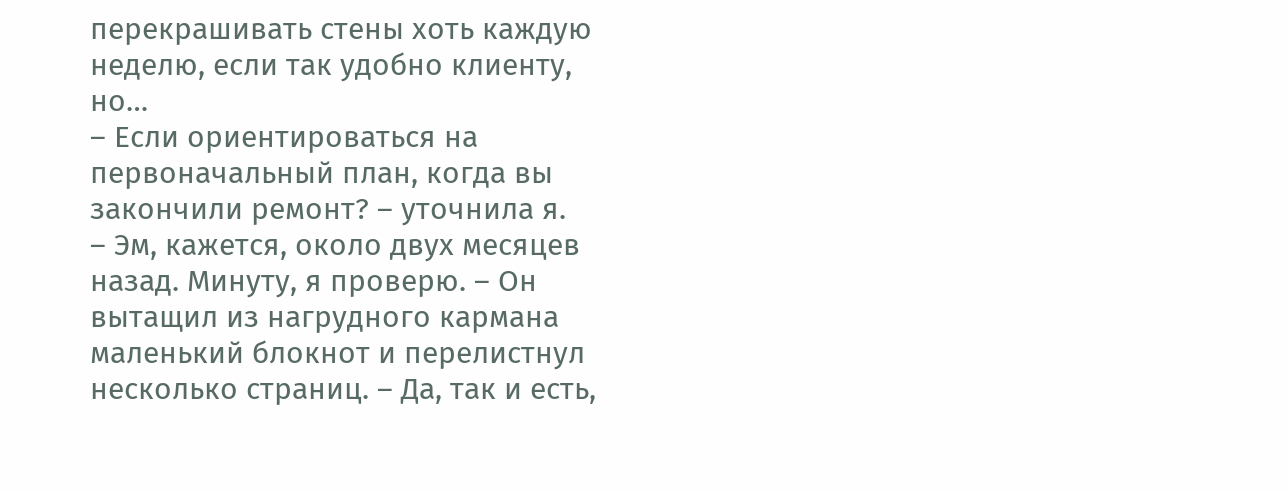перекрашивать стены хоть каждую неделю, если так удобно клиенту, но…
– Если ориентироваться на первоначальный план, когда вы закончили ремонт? – уточнила я.
– Эм, кажется, около двух месяцев назад. Минуту, я проверю. – Он вытащил из нагрудного кармана маленький блокнот и перелистнул несколько страниц. – Да, так и есть,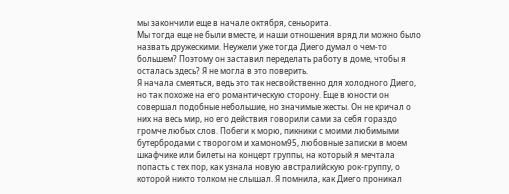мы закончили еще в начале октября, сеньорита.
Мы тогда еще не были вместе, и наши отношения вряд ли можно было назвать дружескими. Неужели уже тогда Диего думал о чем-то большем? Поэтому он заставил переделать работу в доме, чтобы я осталась здесь? Я не могла в это поверить.
Я начала смеяться, ведь это так несвойственно для холодного Диего, но так похоже на его романтическую сторону. Еще в юности он совершал подобные небольшие, но значимые жесты. Он не кричал о них на весь мир, но его действия говорили сами за себя гораздо громче любых слов. Побеги к морю, пикники с моими любимыми бутербродами с творогом и хамоном95, любовные записки в моем шкафчике или билеты на концерт группы, на который я мечтала попасть с тех пор, как узнала новую австралийскую рок-группу, о которой никто толком не слышал. Я помнила, как Диего проникал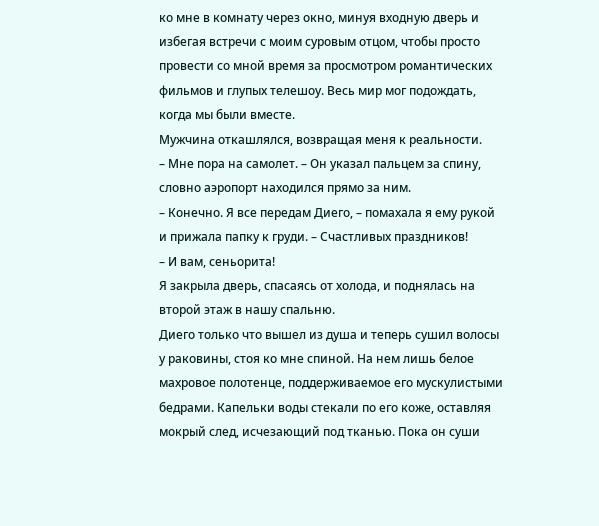ко мне в комнату через окно, минуя входную дверь и избегая встречи с моим суровым отцом, чтобы просто провести со мной время за просмотром романтических фильмов и глупых телешоу. Весь мир мог подождать, когда мы были вместе.
Мужчина откашлялся, возвращая меня к реальности.
– Мне пора на самолет. – Он указал пальцем за спину, словно аэропорт находился прямо за ним.
– Конечно. Я все передам Диего, – помахала я ему рукой и прижала папку к груди. – Счастливых праздников!
– И вам, сеньорита!
Я закрыла дверь, спасаясь от холода, и поднялась на второй этаж в нашу спальню.
Диего только что вышел из душа и теперь сушил волосы у раковины, стоя ко мне спиной. На нем лишь белое махровое полотенце, поддерживаемое его мускулистыми бедрами. Капельки воды стекали по его коже, оставляя мокрый след, исчезающий под тканью. Пока он суши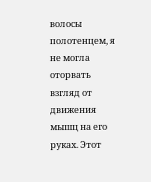волосы полотенцем, я не могла оторвать взгляд от движения мышц на его руках. Этот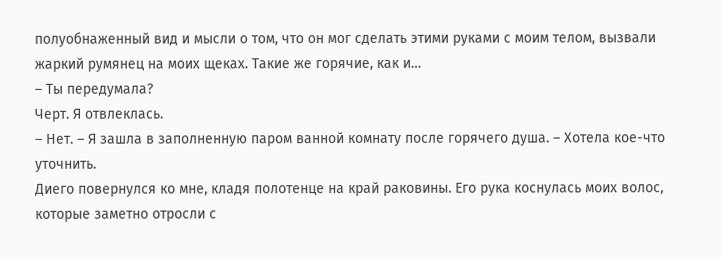полуобнаженный вид и мысли о том, что он мог сделать этими руками с моим телом, вызвали жаркий румянец на моих щеках. Такие же горячие, как и…
– Ты передумала?
Черт. Я отвлеклась.
– Нет. – Я зашла в заполненную паром ванной комнату после горячего душа. – Хотела кое-что уточнить.
Диего повернулся ко мне, кладя полотенце на край раковины. Его рука коснулась моих волос, которые заметно отросли с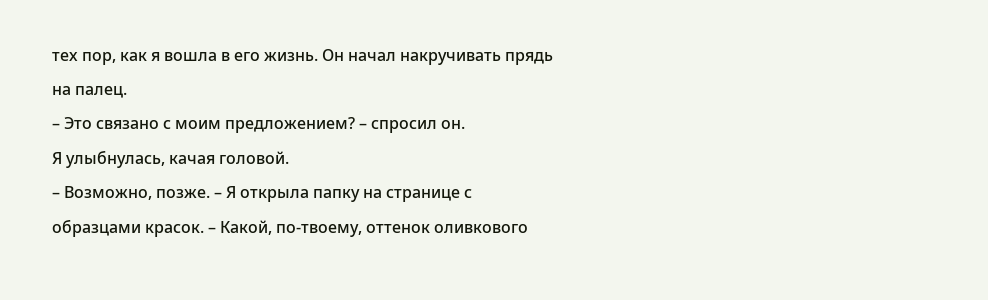тех пор, как я вошла в его жизнь. Он начал накручивать прядь на палец.
– Это связано с моим предложением? – спросил он.
Я улыбнулась, качая головой.
– Возможно, позже. – Я открыла папку на странице с образцами красок. – Какой, по-твоему, оттенок оливкового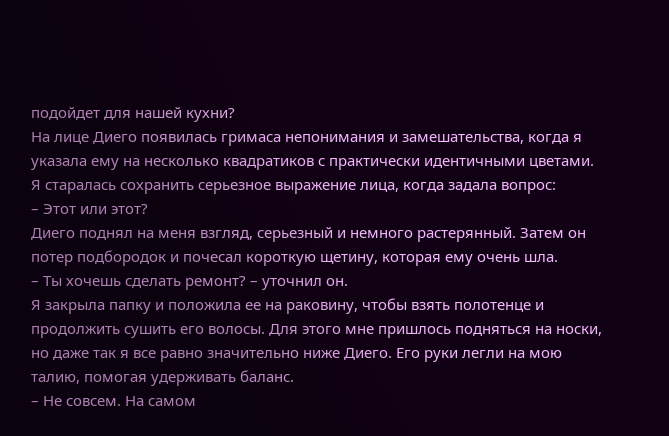подойдет для нашей кухни?
На лице Диего появилась гримаса непонимания и замешательства, когда я указала ему на несколько квадратиков с практически идентичными цветами.
Я старалась сохранить серьезное выражение лица, когда задала вопрос:
– Этот или этот?
Диего поднял на меня взгляд, серьезный и немного растерянный. Затем он потер подбородок и почесал короткую щетину, которая ему очень шла.
– Ты хочешь сделать ремонт? – уточнил он.
Я закрыла папку и положила ее на раковину, чтобы взять полотенце и продолжить сушить его волосы. Для этого мне пришлось подняться на носки, но даже так я все равно значительно ниже Диего. Его руки легли на мою талию, помогая удерживать баланс.
– Не совсем. На самом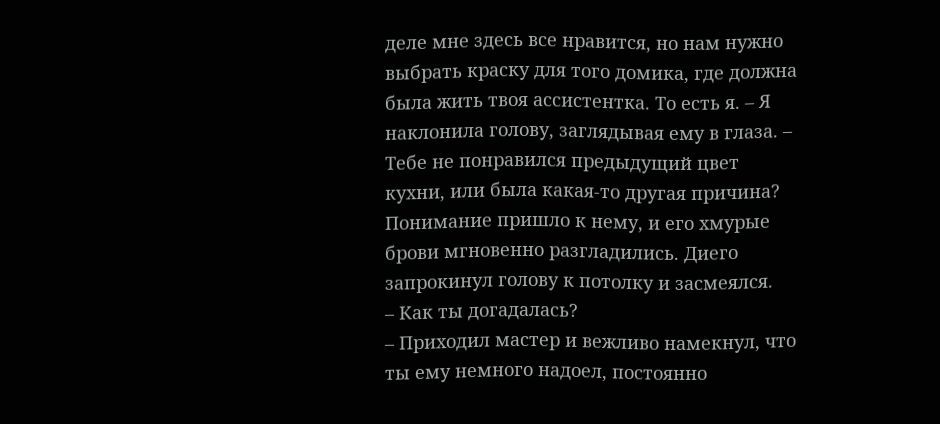деле мне здесь все нравится, но нам нужно выбрать краску для того домика, где должна была жить твоя ассистентка. То есть я. – Я наклонила голову, заглядывая ему в глаза. – Тебе не понравился предыдущий цвет кухни, или была какая-то другая причина?
Понимание пришло к нему, и его хмурые брови мгновенно разгладились. Диего запрокинул голову к потолку и засмеялся.
– Как ты догадалась?
– Приходил мастер и вежливо намекнул, что ты ему немного надоел, постоянно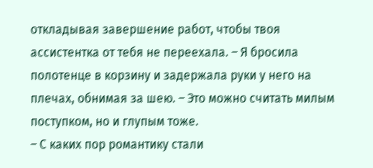откладывая завершение работ, чтобы твоя ассистентка от тебя не переехала. – Я бросила полотенце в корзину и задержала руки у него на плечах, обнимая за шею. – Это можно считать милым поступком, но и глупым тоже.
– С каких пор романтику стали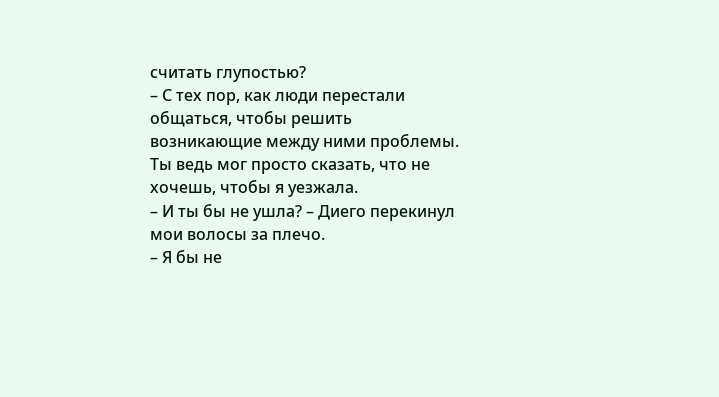считать глупостью?
– С тех пор, как люди перестали общаться, чтобы решить возникающие между ними проблемы. Ты ведь мог просто сказать, что не хочешь, чтобы я уезжала.
– И ты бы не ушла? – Диего перекинул мои волосы за плечо.
– Я бы не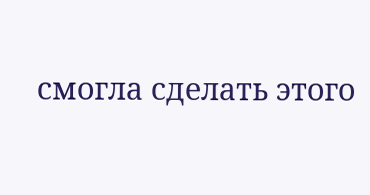смогла сделать этого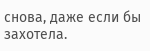снова, даже если бы захотела.